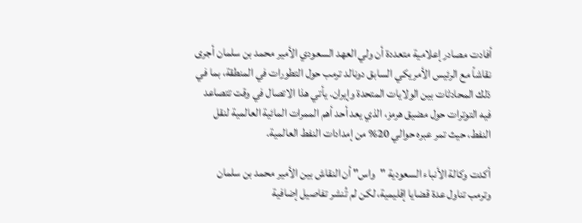أفادت مصادر إعلامية متعددة أن ولي العهد السعودي الأمير محمد بن سلمان أجرى نقاشاً مع الرئيس الأمريكي السابق دونالد ترمب حول التطورات في المنطقة، بما في ذلك المحادثات بين الولايات المتحدة وإيران. يأتي هذا الاتصال في وقت تتصاعد فيه التوترات حول مضيق هرمز، الذي يعد أحد أهم الممرات المائية العالمية لنقل النفط، حيث تمر عبره حوالي 20% من إمدادات النفط العالمية.

أكدت وكالة الأنباء السعودية "واس" أن النقاش بين الأمير محمد بن سلمان وترمب تناول عدة قضايا إقليمية، لكن لم تُنشر تفاصيل إضافية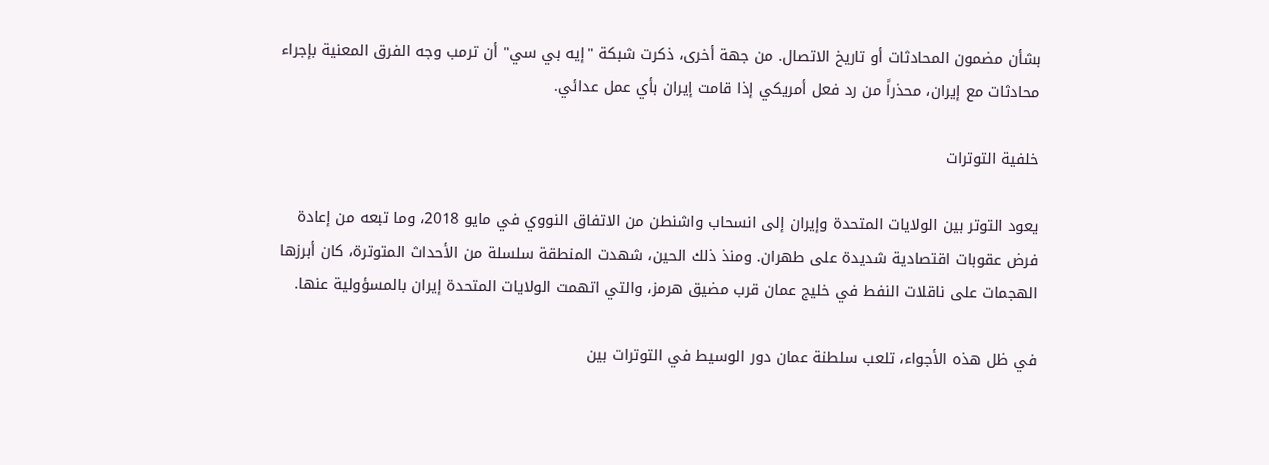بشأن مضمون المحادثات أو تاريخ الاتصال. من جهة أخرى، ذكرت شبكة "إيه بي سي" أن ترمب وجه الفرق المعنية بإجراء محادثات مع إيران، محذراً من رد فعل أمريكي إذا قامت إيران بأي عمل عدائي.

خلفية التوترات

يعود التوتر بين الولايات المتحدة وإيران إلى انسحاب واشنطن من الاتفاق النووي في مايو 2018، وما تبعه من إعادة فرض عقوبات اقتصادية شديدة على طهران. ومنذ ذلك الحين، شهدت المنطقة سلسلة من الأحداث المتوترة، كان أبرزها الهجمات على ناقلات النفط في خليج عمان قرب مضيق هرمز، والتي اتهمت الولايات المتحدة إيران بالمسؤولية عنها.

في ظل هذه الأجواء، تلعب سلطنة عمان دور الوسيط في التوترات بين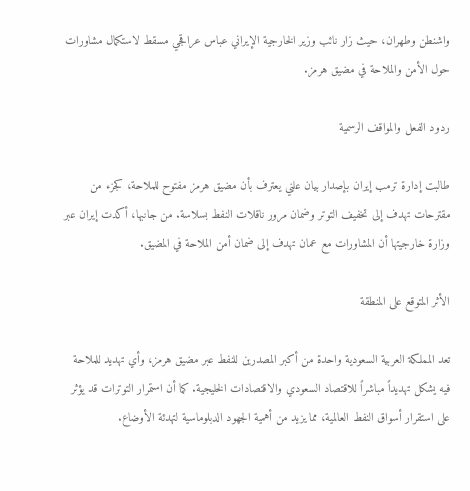واشنطن وطهران، حيث زار نائب وزير الخارجية الإيراني عباس عراقجي مسقط لاستكمال مشاورات حول الأمن والملاحة في مضيق هرمز.

ردود الفعل والمواقف الرسمية

طالبت إدارة ترمب إيران بإصدار بيان علني يعترف بأن مضيق هرمز مفتوح للملاحة، كجزء من مقترحات تهدف إلى تخفيف التوتر وضمان مرور ناقلات النفط بسلاسة. من جانبها، أكدت إيران عبر وزارة خارجيتها أن المشاورات مع عمان تهدف إلى ضمان أمن الملاحة في المضيق.

الأثر المتوقع على المنطقة

تعد المملكة العربية السعودية واحدة من أكبر المصدرين للنفط عبر مضيق هرمز، وأي تهديد للملاحة فيه يشكل تهديداً مباشراً للاقتصاد السعودي والاقتصادات الخليجية. كما أن استمرار التوترات قد يؤثر على استقرار أسواق النفط العالمية، مما يزيد من أهمية الجهود الدبلوماسية لتهدئة الأوضاع.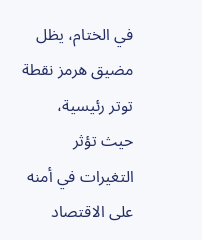في الختام، يظل مضيق هرمز نقطة توتر رئيسية، حيث تؤثر التغيرات في أمنه على الاقتصاد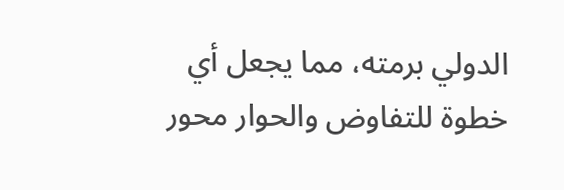الدولي برمته، مما يجعل أي خطوة للتفاوض والحوار محور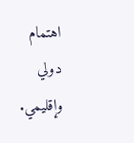اهتمام دولي وإقليمي.